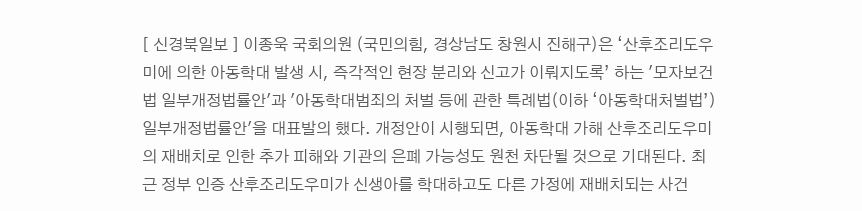[ 신경북일보 ] 이종욱 국회의원 (국민의힘, 경상남도 창원시 진해구)은 ‘산후조리도우미에 의한 아동학대 발생 시, 즉각적인 현장 분리와 신고가 이뤄지도록’ 하는 '모자보건법 일부개정법률안'과 '아동학대범죄의 처벌 등에 관한 특례법(이하 ‘아동학대처벌법’) 일부개정법률안'을 대표발의 했다. 개정안이 시행되면, 아동학대 가해 산후조리도우미의 재배치로 인한 추가 피해와 기관의 은폐 가능성도 원천 차단될 것으로 기대된다. 최근 정부 인증 산후조리도우미가 신생아를 학대하고도 다른 가정에 재배치되는 사건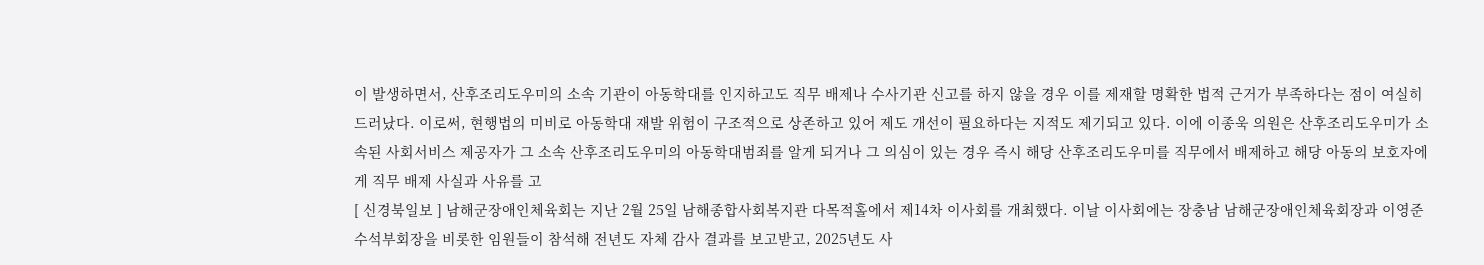이 발생하면서, 산후조리도우미의 소속 기관이 아동학대를 인지하고도 직무 배제나 수사기관 신고를 하지 않을 경우 이를 제재할 명확한 법적 근거가 부족하다는 점이 여실히 드러났다. 이로써, 현행법의 미비로 아동학대 재발 위험이 구조적으로 상존하고 있어 제도 개선이 필요하다는 지적도 제기되고 있다. 이에 이종욱 의원은 산후조리도우미가 소속된 사회서비스 제공자가 그 소속 산후조리도우미의 아동학대범죄를 알게 되거나 그 의심이 있는 경우 즉시 해당 산후조리도우미를 직무에서 배제하고 해당 아동의 보호자에게 직무 배제 사실과 사유를 고
[ 신경북일보 ] 남해군장애인체육회는 지난 2월 25일 남해종합사회복지관 다목적홀에서 제14차 이사회를 개최했다. 이날 이사회에는 장충남 남해군장애인체육회장과 이영준 수석부회장을 비롯한 임원들이 참석해 전년도 자체 감사 결과를 보고받고, 2025년도 사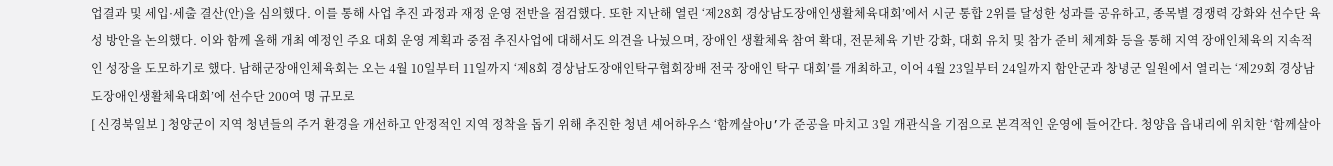업결과 및 세입·세출 결산(안)을 심의했다. 이를 통해 사업 추진 과정과 재정 운영 전반을 점검했다. 또한 지난해 열린 ‘제28회 경상남도장애인생활체육대회’에서 시군 통합 2위를 달성한 성과를 공유하고, 종목별 경쟁력 강화와 선수단 육성 방안을 논의했다. 이와 함께 올해 개최 예정인 주요 대회 운영 계획과 중점 추진사업에 대해서도 의견을 나눴으며, 장애인 생활체육 참여 확대, 전문체육 기반 강화, 대회 유치 및 참가 준비 체계화 등을 통해 지역 장애인체육의 지속적인 성장을 도모하기로 했다. 남해군장애인체육회는 오는 4월 10일부터 11일까지 ‘제8회 경상남도장애인탁구협회장배 전국 장애인 탁구 대회’를 개최하고, 이어 4월 23일부터 24일까지 함안군과 창녕군 일원에서 열리는 ‘제29회 경상남도장애인생활체육대회’에 선수단 200여 명 규모로
[ 신경북일보 ] 청양군이 지역 청년들의 주거 환경을 개선하고 안정적인 지역 정착을 돕기 위해 추진한 청년 셰어하우스 ‘함께살아U’가 준공을 마치고 3일 개관식을 기점으로 본격적인 운영에 들어간다. 청양읍 읍내리에 위치한 ‘함께살아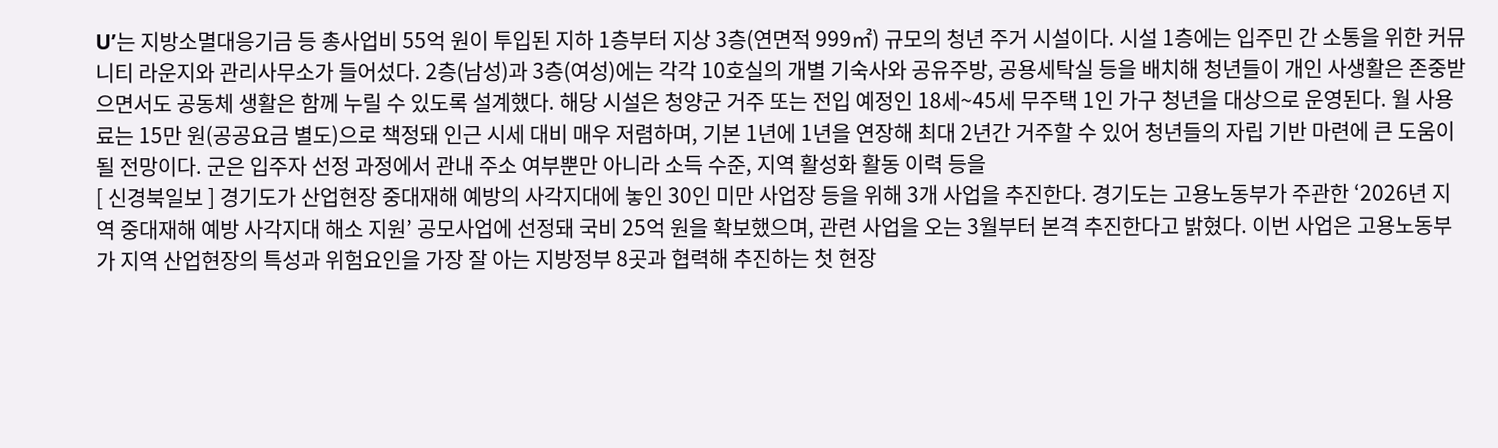U’는 지방소멸대응기금 등 총사업비 55억 원이 투입된 지하 1층부터 지상 3층(연면적 999㎡) 규모의 청년 주거 시설이다. 시설 1층에는 입주민 간 소통을 위한 커뮤니티 라운지와 관리사무소가 들어섰다. 2층(남성)과 3층(여성)에는 각각 10호실의 개별 기숙사와 공유주방, 공용세탁실 등을 배치해 청년들이 개인 사생활은 존중받으면서도 공동체 생활은 함께 누릴 수 있도록 설계했다. 해당 시설은 청양군 거주 또는 전입 예정인 18세~45세 무주택 1인 가구 청년을 대상으로 운영된다. 월 사용료는 15만 원(공공요금 별도)으로 책정돼 인근 시세 대비 매우 저렴하며, 기본 1년에 1년을 연장해 최대 2년간 거주할 수 있어 청년들의 자립 기반 마련에 큰 도움이 될 전망이다. 군은 입주자 선정 과정에서 관내 주소 여부뿐만 아니라 소득 수준, 지역 활성화 활동 이력 등을
[ 신경북일보 ] 경기도가 산업현장 중대재해 예방의 사각지대에 놓인 30인 미만 사업장 등을 위해 3개 사업을 추진한다. 경기도는 고용노동부가 주관한 ‘2026년 지역 중대재해 예방 사각지대 해소 지원’ 공모사업에 선정돼 국비 25억 원을 확보했으며, 관련 사업을 오는 3월부터 본격 추진한다고 밝혔다. 이번 사업은 고용노동부가 지역 산업현장의 특성과 위험요인을 가장 잘 아는 지방정부 8곳과 협력해 추진하는 첫 현장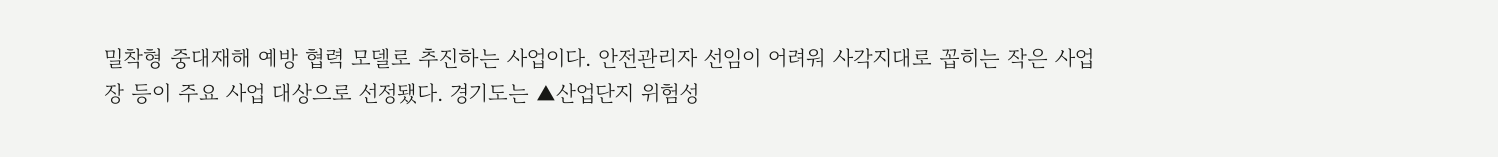밀착형 중대재해 예방 협력 모델로 추진하는 사업이다. 안전관리자 선임이 어려워 사각지대로 꼽히는 작은 사업장 등이 주요 사업 대상으로 선정됐다. 경기도는 ▲산업단지 위험성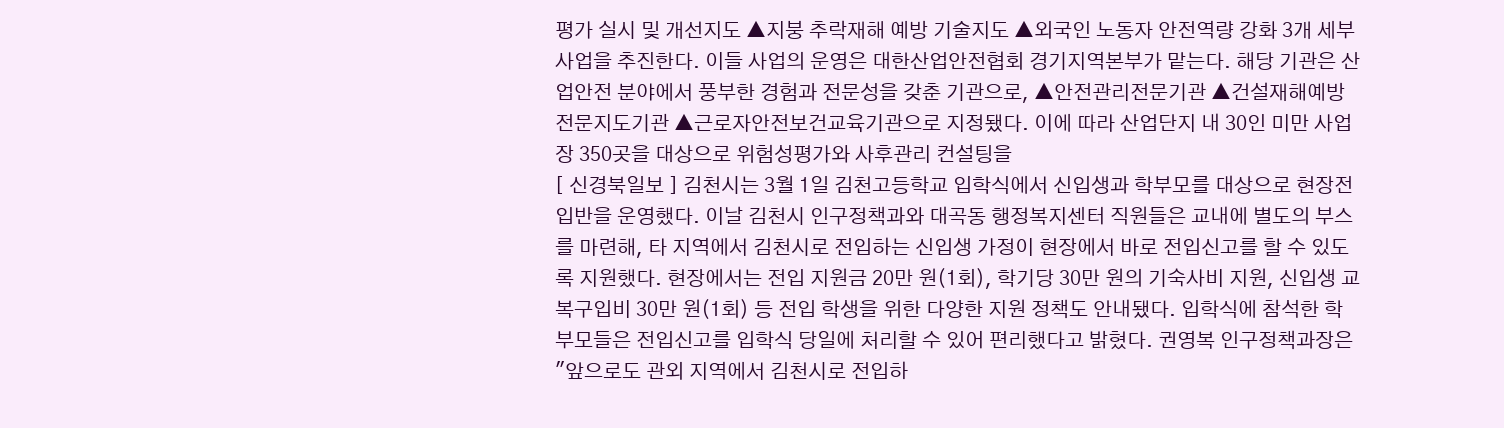평가 실시 및 개선지도 ▲지붕 추락재해 예방 기술지도 ▲외국인 노동자 안전역량 강화 3개 세부사업을 추진한다. 이들 사업의 운영은 대한산업안전협회 경기지역본부가 맡는다. 해당 기관은 산업안전 분야에서 풍부한 경험과 전문성을 갖춘 기관으로, ▲안전관리전문기관 ▲건설재해예방전문지도기관 ▲근로자안전보건교육기관으로 지정됐다. 이에 따라 산업단지 내 30인 미만 사업장 350곳을 대상으로 위험성평가와 사후관리 컨설팅을
[ 신경북일보 ] 김천시는 3월 1일 김천고등학교 입학식에서 신입생과 학부모를 대상으로 현장전입반을 운영했다. 이날 김천시 인구정책과와 대곡동 행정복지센터 직원들은 교내에 별도의 부스를 마련해, 타 지역에서 김천시로 전입하는 신입생 가정이 현장에서 바로 전입신고를 할 수 있도록 지원했다. 현장에서는 전입 지원금 20만 원(1회), 학기당 30만 원의 기숙사비 지원, 신입생 교복구입비 30만 원(1회) 등 전입 학생을 위한 다양한 지원 정책도 안내됐다. 입학식에 참석한 학부모들은 전입신고를 입학식 당일에 처리할 수 있어 편리했다고 밝혔다. 권영복 인구정책과장은 "앞으로도 관외 지역에서 김천시로 전입하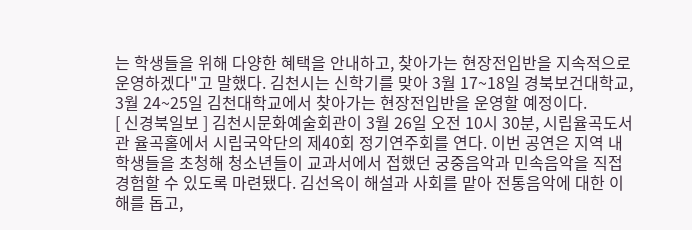는 학생들을 위해 다양한 혜택을 안내하고, 찾아가는 현장전입반을 지속적으로 운영하겠다"고 말했다. 김천시는 신학기를 맞아 3월 17~18일 경북보건대학교, 3월 24~25일 김천대학교에서 찾아가는 현장전입반을 운영할 예정이다.
[ 신경북일보 ] 김천시문화예술회관이 3월 26일 오전 10시 30분, 시립율곡도서관 율곡홀에서 시립국악단의 제40회 정기연주회를 연다. 이번 공연은 지역 내 학생들을 초청해 청소년들이 교과서에서 접했던 궁중음악과 민속음악을 직접 경험할 수 있도록 마련됐다. 김선옥이 해설과 사회를 맡아 전통음악에 대한 이해를 돕고,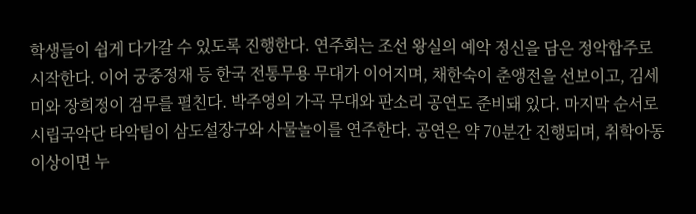학생들이 쉽게 다가갈 수 있도록 진행한다. 연주회는 조선 왕실의 예악 정신을 담은 정악합주로 시작한다. 이어 궁중정재 등 한국 전통무용 무대가 이어지며, 채한숙이 춘앵전을 선보이고, 김세미와 장희정이 검무를 펼친다. 박주영의 가곡 무대와 판소리 공연도 준비돼 있다. 마지막 순서로 시립국악단 타악팀이 삼도설장구와 사물놀이를 연주한다. 공연은 약 70분간 진행되며, 취학아동 이상이면 누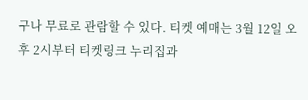구나 무료로 관람할 수 있다. 티켓 예매는 3월 12일 오후 2시부터 티켓링크 누리집과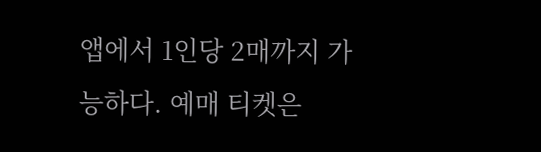앱에서 1인당 2매까지 가능하다. 예매 티켓은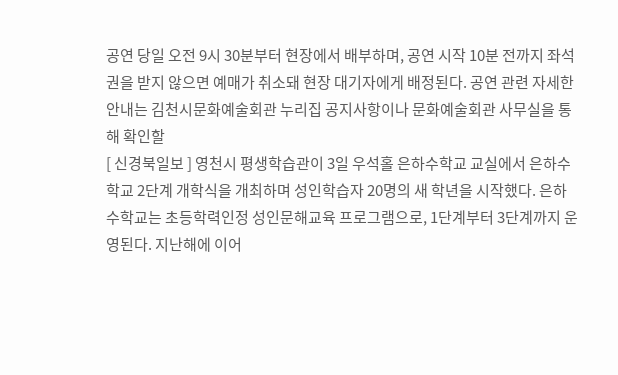공연 당일 오전 9시 30분부터 현장에서 배부하며, 공연 시작 10분 전까지 좌석권을 받지 않으면 예매가 취소돼 현장 대기자에게 배정된다. 공연 관련 자세한 안내는 김천시문화예술회관 누리집 공지사항이나 문화예술회관 사무실을 통해 확인할
[ 신경북일보 ] 영천시 평생학습관이 3일 우석홀 은하수학교 교실에서 은하수학교 2단계 개학식을 개최하며 성인학습자 20명의 새 학년을 시작했다. 은하수학교는 초등학력인정 성인문해교육 프로그램으로, 1단계부터 3단계까지 운영된다. 지난해에 이어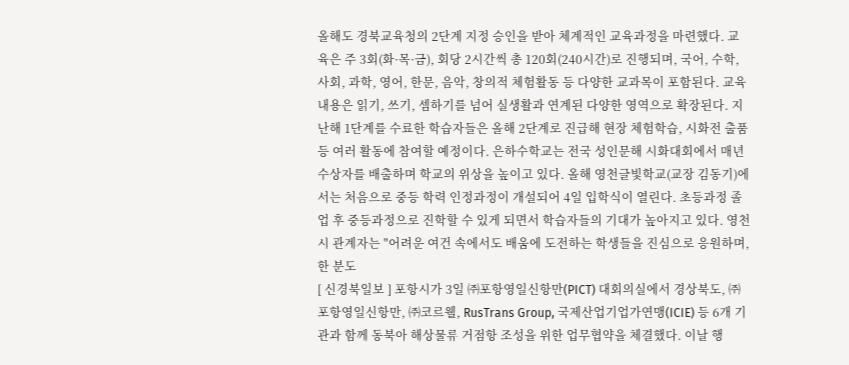올해도 경북교육청의 2단계 지정 승인을 받아 체계적인 교육과정을 마련했다. 교육은 주 3회(화·목·금), 회당 2시간씩 총 120회(240시간)로 진행되며, 국어, 수학, 사회, 과학, 영어, 한문, 음악, 창의적 체험활동 등 다양한 교과목이 포함된다. 교육 내용은 읽기, 쓰기, 셈하기를 넘어 실생활과 연계된 다양한 영역으로 확장된다. 지난해 1단계를 수료한 학습자들은 올해 2단계로 진급해 현장 체험학습, 시화전 출품 등 여러 활동에 참여할 예정이다. 은하수학교는 전국 성인문해 시화대회에서 매년 수상자를 배출하며 학교의 위상을 높이고 있다. 올해 영천글빛학교(교장 김동기)에서는 처음으로 중등 학력 인정과정이 개설되어 4일 입학식이 열린다. 초등과정 졸업 후 중등과정으로 진학할 수 있게 되면서 학습자들의 기대가 높아지고 있다. 영천시 관계자는 "어려운 여건 속에서도 배움에 도전하는 학생들을 진심으로 응원하며, 한 분도
[ 신경북일보 ] 포항시가 3일 ㈜포항영일신항만(PICT) 대회의실에서 경상북도, ㈜포항영일신항만, ㈜코르웰, RusTrans Group, 국제산업기업가연맹(ICIE) 등 6개 기관과 함께 동북아 해상물류 거점항 조성을 위한 업무협약을 체결했다. 이날 행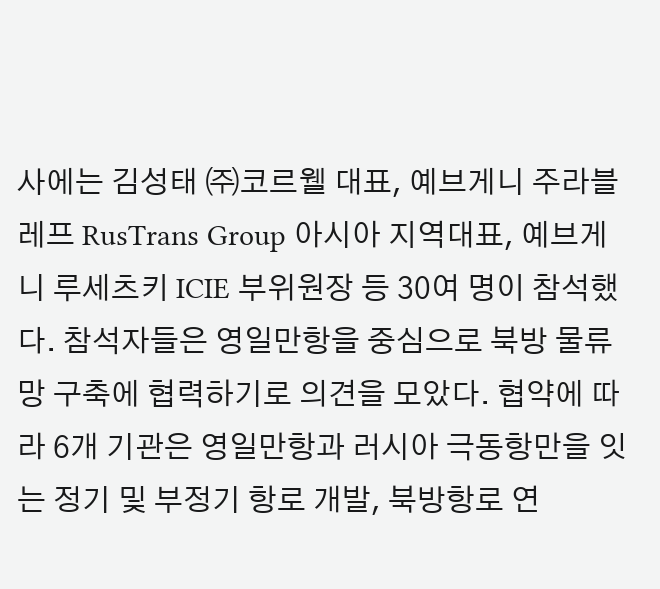사에는 김성태 ㈜코르웰 대표, 예브게니 주라블레프 RusTrans Group 아시아 지역대표, 예브게니 루세츠키 ICIE 부위원장 등 30여 명이 참석했다. 참석자들은 영일만항을 중심으로 북방 물류망 구축에 협력하기로 의견을 모았다. 협약에 따라 6개 기관은 영일만항과 러시아 극동항만을 잇는 정기 및 부정기 항로 개발, 북방항로 연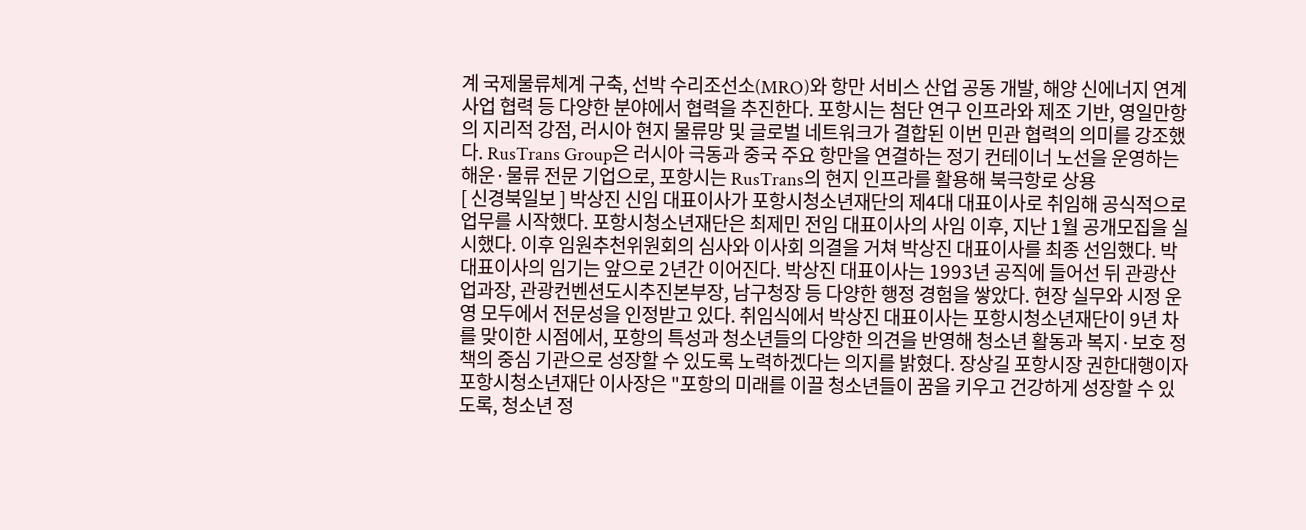계 국제물류체계 구축, 선박 수리조선소(MRO)와 항만 서비스 산업 공동 개발, 해양 신에너지 연계 사업 협력 등 다양한 분야에서 협력을 추진한다. 포항시는 첨단 연구 인프라와 제조 기반, 영일만항의 지리적 강점, 러시아 현지 물류망 및 글로벌 네트워크가 결합된 이번 민관 협력의 의미를 강조했다. RusTrans Group은 러시아 극동과 중국 주요 항만을 연결하는 정기 컨테이너 노선을 운영하는 해운·물류 전문 기업으로, 포항시는 RusTrans의 현지 인프라를 활용해 북극항로 상용
[ 신경북일보 ] 박상진 신임 대표이사가 포항시청소년재단의 제4대 대표이사로 취임해 공식적으로 업무를 시작했다. 포항시청소년재단은 최제민 전임 대표이사의 사임 이후, 지난 1월 공개모집을 실시했다. 이후 임원추천위원회의 심사와 이사회 의결을 거쳐 박상진 대표이사를 최종 선임했다. 박 대표이사의 임기는 앞으로 2년간 이어진다. 박상진 대표이사는 1993년 공직에 들어선 뒤 관광산업과장, 관광컨벤션도시추진본부장, 남구청장 등 다양한 행정 경험을 쌓았다. 현장 실무와 시정 운영 모두에서 전문성을 인정받고 있다. 취임식에서 박상진 대표이사는 포항시청소년재단이 9년 차를 맞이한 시점에서, 포항의 특성과 청소년들의 다양한 의견을 반영해 청소년 활동과 복지·보호 정책의 중심 기관으로 성장할 수 있도록 노력하겠다는 의지를 밝혔다. 장상길 포항시장 권한대행이자 포항시청소년재단 이사장은 "포항의 미래를 이끌 청소년들이 꿈을 키우고 건강하게 성장할 수 있도록, 청소년 정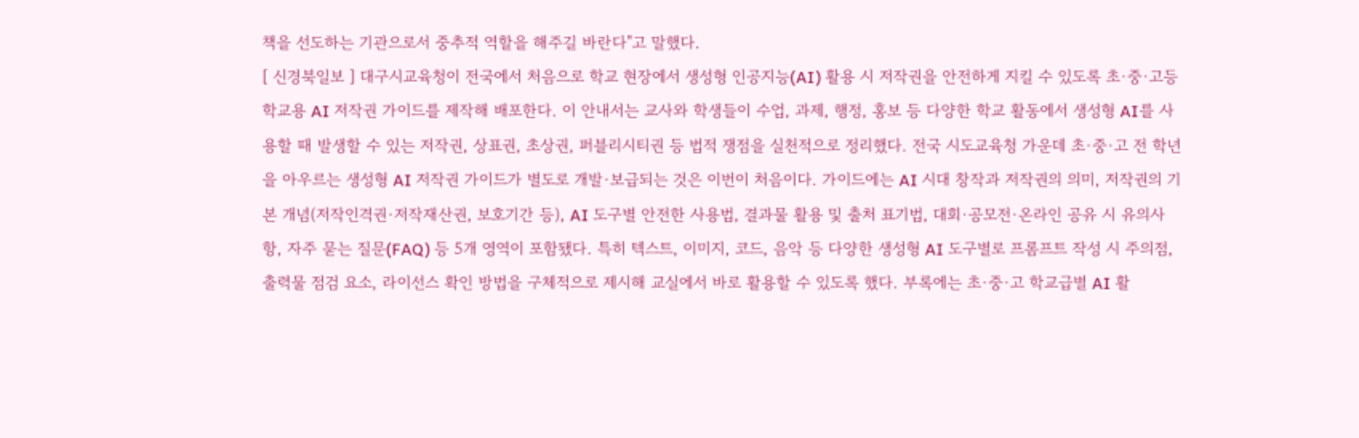책을 선도하는 기관으로서 중추적 역할을 해주길 바란다"고 말했다.
[ 신경북일보 ] 대구시교육청이 전국에서 처음으로 학교 현장에서 생성형 인공지능(AI) 활용 시 저작권을 안전하게 지킬 수 있도록 초·중·고등학교용 AI 저작권 가이드를 제작해 배포한다. 이 안내서는 교사와 학생들이 수업, 과제, 행정, 홍보 등 다양한 학교 활동에서 생성형 AI를 사용할 때 발생할 수 있는 저작권, 상표권, 초상권, 퍼블리시티권 등 법적 쟁점을 실천적으로 정리했다. 전국 시도교육청 가운데 초·중·고 전 학년을 아우르는 생성형 AI 저작권 가이드가 별도로 개발·보급되는 것은 이번이 처음이다. 가이드에는 AI 시대 창작과 저작권의 의미, 저작권의 기본 개념(저작인격권·저작재산권, 보호기간 등), AI 도구별 안전한 사용법, 결과물 활용 및 출처 표기법, 대회·공모전·온라인 공유 시 유의사항, 자주 묻는 질문(FAQ) 등 5개 영역이 포함됐다. 특히 텍스트, 이미지, 코드, 음악 등 다양한 생성형 AI 도구별로 프롬프트 작성 시 주의점, 출력물 점검 요소, 라이선스 확인 방법을 구체적으로 제시해 교실에서 바로 활용할 수 있도록 했다. 부록에는 초·중·고 학교급별 AI 활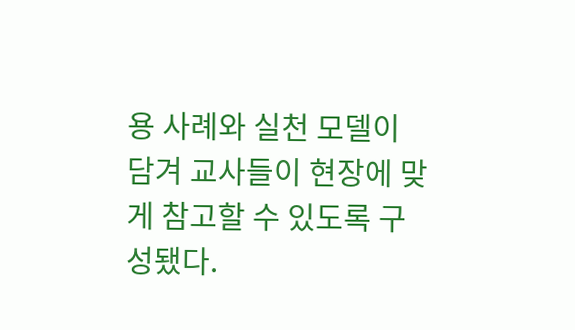용 사례와 실천 모델이 담겨 교사들이 현장에 맞게 참고할 수 있도록 구성됐다.